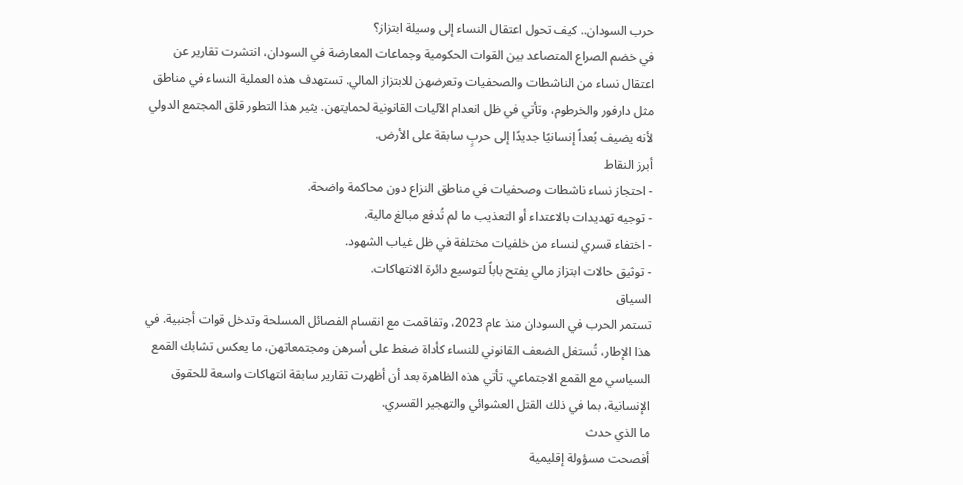حرب السودان.. كيف تحول اعتقال النساء إلى وسيلة ابتزاز؟
في خضم الصراع المتصاعد بين القوات الحكومية وجماعات المعارضة في السودان، انتشرت تقارير عن اعتقال نساء من الناشطات والصحفيات وتعرضهن للابتزاز المالي. تستهدف هذه العملية النساء في مناطق مثل دارفور والخرطوم، وتأتي في ظل انعدام الآليات القانونية لحمايتهن. يثير هذا التطور قلق المجتمع الدولي لأنه يضيف بُعداً إنسانيًا جديدًا إلى حربٍ سابقة على الأرض.
أبرز النقاط
- احتجاز نساء ناشطات وصحفيات في مناطق النزاع دون محاكمة واضحة.
- توجيه تهديدات بالاعتداء أو التعذيب ما لم تُدفع مبالغ مالية.
- اختفاء قسري لنساء من خلفيات مختلفة في ظل غياب الشهود.
- توثيق حالات ابتزاز مالي يفتح باباً لتوسيع دائرة الانتهاكات.
السياق
تستمر الحرب في السودان منذ عام 2023، وتفاقمت مع انقسام الفصائل المسلحة وتدخل قوات أجنبية. في هذا الإطار، تُستغل الضعف القانوني للنساء كأداة ضغط على أسرهن ومجتمعاتهن، ما يعكس تشابك القمع السياسي مع القمع الاجتماعي. تأتي هذه الظاهرة بعد أن أظهرت تقارير سابقة انتهاكات واسعة للحقوق الإنسانية، بما في ذلك القتل العشوائي والتهجير القسري.
ما الذي حدث
أفصحت مسؤولة إقليمية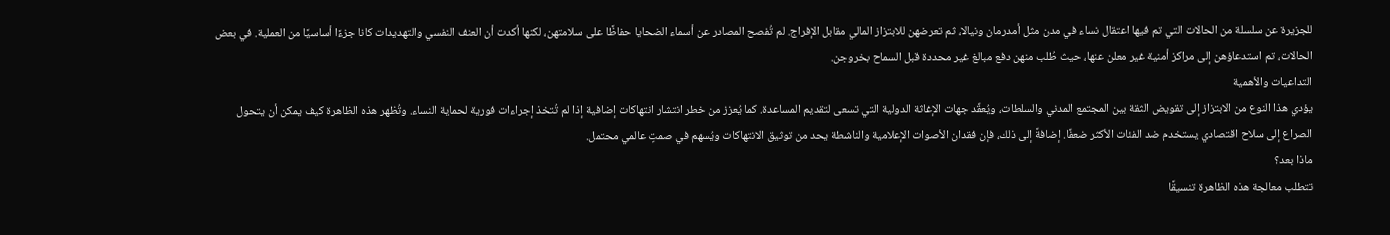للجزيرة عن سلسلة من الحالات التي تم فيها اعتقال نساء في مدن مثل أمدرمان ونيالا، ثم تعرضهن للابتزاز المالي مقابل الإفراج. لم تُفصح المصادر عن أسماء الضحايا حفاظًا على سلامتهن، لكنها أكدت أن العنف النفسي والتهديدات كانا جزءًا أساسيًا من العملية. في بعض الحالات، تم استدعاؤهن إلى مراكز أمنية غير معلن عنها، حيث طُلب منهن دفع مبالغ غير محددة قبل السماح بخروجن.
التداعيات والأهمية
يؤدي هذا النوع من الابتزاز إلى تقويض الثقة بين المجتمع المدني والسلطات، ويُعقِّد جهات الإغاثة الدولية التي تسعى لتقديم المساعدة. كما يُعزز من خطر انتشار انتهاكات إضافية إذا لم تُتخذ إجراءات فورية لحماية النساء. وتُظهر هذه الظاهرة كيف يمكن أن يتحول الصراع إلى سلاح اقتصادي يستخدم ضد الفئات الأكثر ضعفًا. إضافةً إلى ذلك، فإن فقدان الأصوات الإعلامية والناشطة يحد من توثيق الانتهاكات ويُسهم في صمتٍ عالمي محتمل.
ماذا بعد؟
تتطلب معالجة هذه الظاهرة تنسيقًا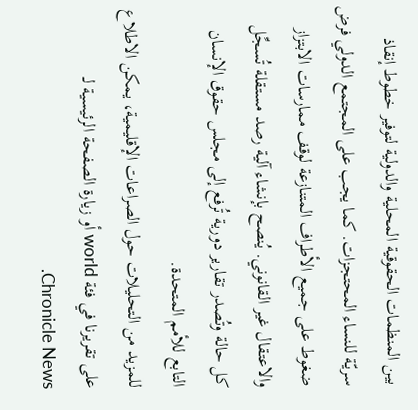بين المنظمات الحقوقية المحلية والدولية لتوفير خطوط إنقاذ سريّة للنساء المحتجزات. كما يجب على المجتمع الدولي فرض ضغوط على جميع الأطراف المتنازعة لوقف ممارسات الابتزاز والاعتقال غير القانوني. يُنصح بإنشاء آلية رصد مستقلة تُسجِّل كل حالة وتُصدر تقارير دورية تُرفع إلى مجلس حقوق الإنسان التابع للأمم المتحدة.
للمزيد من التحليلات حول الصراعات الإقليمية، يمكن الاطلاع على تقريرنا في فئة world أو زيارة الصفحة الرئيسية لـ Chronicle News.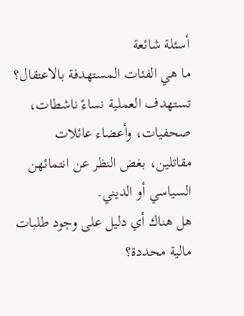أسئلة شائعة
ما هي الفئات المستهدفة بالاعتقال؟
تستهدف العملية نساءً ناشطات، صحفيات، وأعضاء عائلات مقاتلين، بغض النظر عن انتمائهن السياسي أو الديني.
هل هناك أي دليل على وجود طلبات مالية محددة؟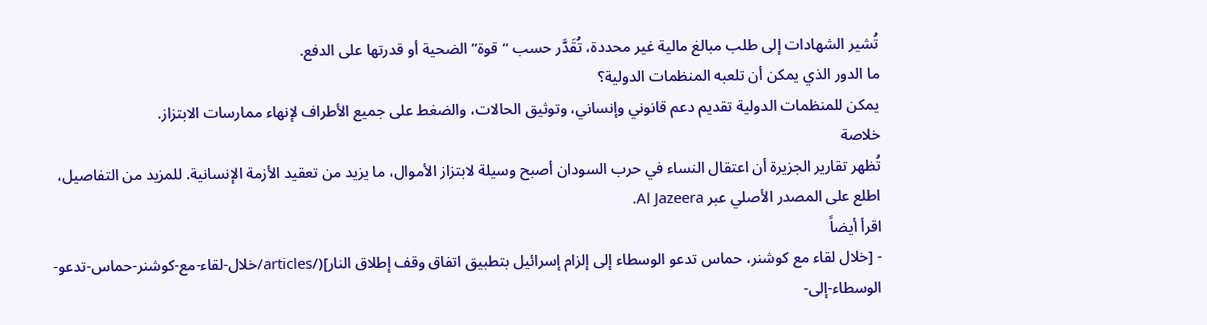تُشير الشهادات إلى طلب مبالغ مالية غير محددة، تُقَدَّر حسب “قوة” الضحية أو قدرتها على الدفع.
ما الدور الذي يمكن أن تلعبه المنظمات الدولية؟
يمكن للمنظمات الدولية تقديم دعم قانوني وإنساني، وتوثيق الحالات، والضغط على جميع الأطراف لإنهاء ممارسات الابتزاز.
خلاصة
تُظهر تقارير الجزيرة أن اعتقال النساء في حرب السودان أصبح وسيلة لابتزاز الأموال، ما يزيد من تعقيد الأزمة الإنسانية. للمزيد من التفاصيل، اطلع على المصدر الأصلي عبر Al Jazeera.
اقرأ أيضاً
- [خلال لقاء مع كوشنر، حماس تدعو الوسطاء إلى إلزام إسرائيل بتطبيق اتفاق وقف إطلاق النار](/articles/خلال-لقاء-مع-كوشنر-حماس-تدعو-الوسطاء-إلى-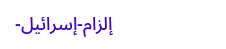إلزام-إسرائيل-